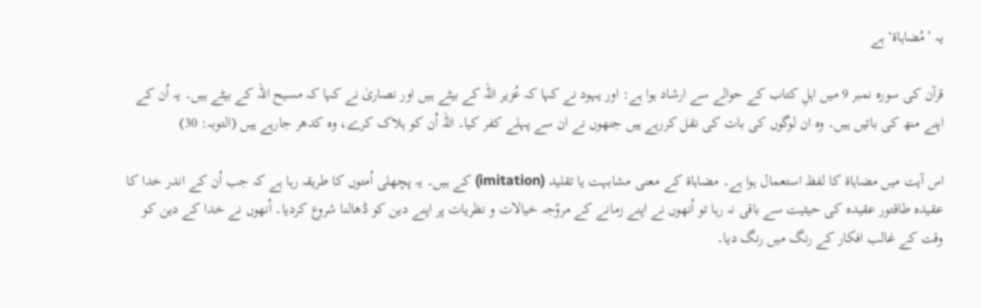یہ ’مُضاہاۃ‘ ہے

قرآن کی سورہ نمبر 9 میں اہلِ کتاب کے حوالے سے ارشاد ہوا ہے: اور یہود نے کہا کہ عُزیر اللہ کے بیٹے ہیں اور نصاریٰ نے کہا کہ مسیح اللہ کے بیٹے ہیں۔ یہ اُن کے اپنے منھ کی باتیں ہیں۔ وہ ان لوگوں کی بات کی نقل کررہے ہیں جنھوں نے ان سے پہلے کفر کیا۔ اللہ اُن کو ہلاک کرے، وہ کدھر جارہے ہیں (التوبہ: 30)

اس آیت میں مضاہاۃ کا لفظ استعمال ہوا ہے۔ مضاہاۃ کے معنی مشابہت یا تقلید (imitation) کے ہیں۔ یہ پچھلی اُمتوں کا طریقہ رہا ہے کہ جب اُن کے اندر خدا کا عقیدہ طاقتور عقیدہ کی حیثیت سے باقی نہ رہا تو اُنھوں نے اپنے زمانے کے مروّجہ خیالات و نظریات پر اپنے دین کو ڈھالنا شروع کردیا۔ اُنھوں نے خدا کے دین کو وقت کے غالب افکار کے رنگ میں رنگ دیا۔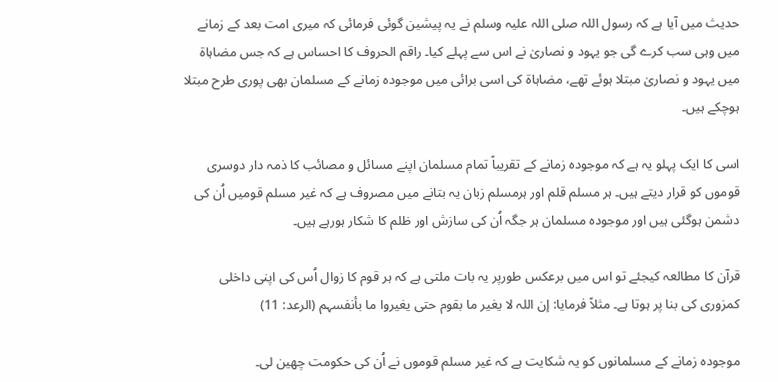حدیث میں آیا ہے کہ رسول اللہ صلی اللہ علیہ وسلم نے یہ پیشین گوئی فرمائی کہ میری امت بعد کے زمانے میں وہی سب کرے گی جو یہود و نصاریٰ نے اس سے پہلے کیا۔ راقم الحروف کا احساس ہے کہ جس مضاہاۃ میں یہود و نصاریٰ مبتلا ہوئے تھے، مضاہاۃ کی اسی برائی میں موجودہ زمانے کے مسلمان بھی پوری طرح مبتلا ہوچکے ہیں۔

اسی کا ایک پہلو یہ ہے کہ موجودہ زمانے کے تقریباً تمام مسلمان اپنے مسائل و مصائب کا ذمہ دار دوسری قوموں کو قرار دیتے ہیں۔ ہر مسلم قلم اور ہرمسلم زبان یہ بتانے میں مصروف ہے کہ غیر مسلم قومیں اُن کی دشمن ہوگئی ہیں اور موجودہ مسلمان ہر جگہ اُن کی سازش اور ظلم کا شکار ہورہے ہیں۔

قرآن کا مطالعہ کیجئے تو اس میں برعکس طورپر یہ بات ملتی ہے کہ ہر قوم کا زوال اُس کی اپنی داخلی کمزوری کی بنا پر ہوتا ہے۔ مثلاً فرمایا: إن اللہ لا یغیر ما بقوم حتی یغیروا ما بأنفسہم (الرعد: 11)

موجودہ زمانے کے مسلمانوں کو یہ شکایت ہے کہ غیر مسلم قوموں نے اُن کی حکومت چھین لی۔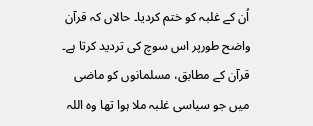اُن کے غلبہ کو ختم کردیا۔ حالاں کہ قرآن واضح طورپر اس سوچ کی تردید کرتا ہے۔ قرآن کے مطابق، مسلمانوں کو ماضی میں جو سیاسی غلبہ ملا ہوا تھا وہ اللہ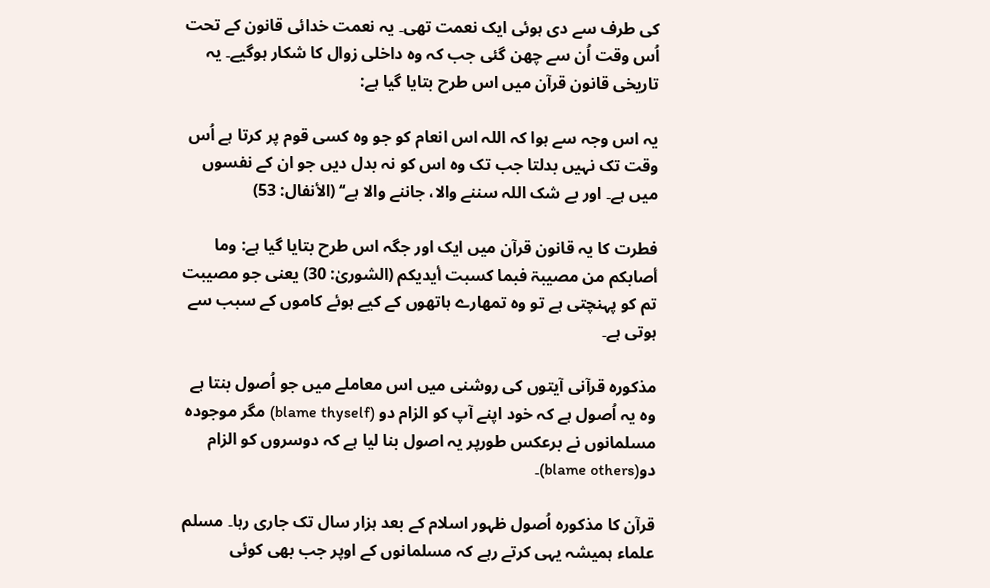کی طرف سے دی ہوئی ایک نعمت تھی۔ یہ نعمت خدائی قانون کے تحت اُس وقت اُن سے چھن گئی جب کہ وہ داخلی زوال کا شکار ہوگیے۔ یہ تاریخی قانون قرآن میں اس طرح بتایا گیا ہے:

یہ اس وجہ سے ہوا کہ اللہ اس انعام کو جو وہ کسی قوم پر کرتا ہے اُس وقت تک نہیں بدلتا جب تک وہ اس کو نہ بدل دیں جو ان کے نفسوں میں ہے۔ اور بے شک اللہ سننے والا، جاننے والا ہے‘‘ (الأنفال: 53)

فطرت کا یہ قانون قرآن میں ایک اور جگہ اس طرح بتایا گیا ہے: وما أصابکم من مصیبۃ فبما کسبت أیدیکم (الشوریٰ: 30) یعنی جو مصیبت تم کو پہنچتی ہے تو وہ تمھارے ہاتھوں کے کیے ہوئے کاموں کے سبب سے ہوتی ہے۔

مذکورہ قرآنی آیتوں کی روشنی میں اس معاملے میں جو اُصول بنتا ہے وہ یہ اُصول ہے کہ خود اپنے آپ کو الزام دو (blame thyself) مگر موجودہ مسلمانوں نے برعکس طورپر یہ اصول بنا لیا ہے کہ دوسروں کو الزام دو(blame others)۔

قرآن کا مذکورہ اُصول ظہور اسلام کے بعد ہزار سال تک جاری رہا۔ مسلم علماء ہمیشہ یہی کرتے رہے کہ مسلمانوں کے اوپر جب بھی کوئی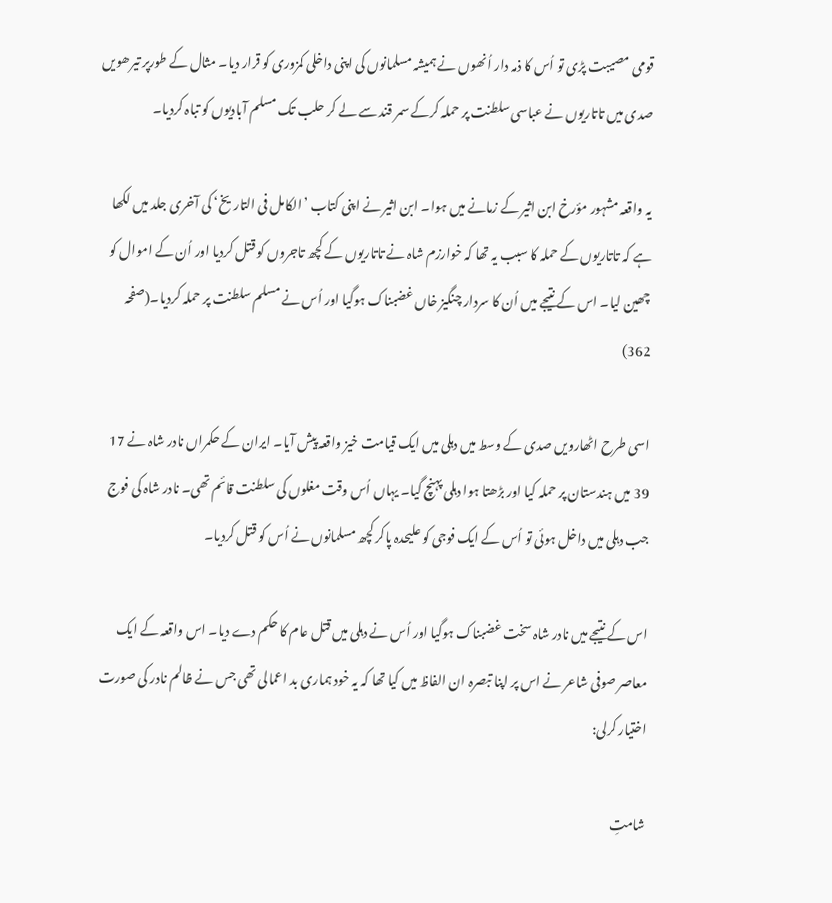قومی مصیبت پڑی تو اُس کا ذمہ دار اُنھوں نے ہمیشہ مسلمانوں کی اپنی داخلی کمزوری کو قرار دیا۔ مثال کے طورپر تیرھویں صدی میں تاتاریوں نے عباسی سلطنت پر حملہ کرکے سمر قند سے لے کر حلب تک مسلم آبادیوں کو تباہ کردیا۔

یہ واقعہ مشہور مؤرخ ابن اثیر کے زمانے میں ہوا۔ ابن اثیر نے اپنی کتاب ’الکامل فی التاریخ‘ کی آخری جلد میں لکھا ہے کہ تاتاریوں کے حملہ کا سبب یہ تھا کہ خوارزم شاہ نے تاتاریوں کے کچھ تاجروں کو قتل کردیا اور اُن کے اموال کو چھین لیا۔ اس کے نتیجے میں اُن کا سردار چنگیز خاں غضبناک ہوگیا اور اُس نے مسلم سلطنت پر حملہ کردیا۔(صفحہ 362)

اسی طرح اٹھارویں صدی کے وسط میں دہلی میں ایک قیامت خیز واقعہ پیش آیا۔ ایران کے حکمراں نادر شاہ نے 17 39 میں ہندستان پر حملہ کیا اور بڑھتا ہوا دہلی پہنچ گیا۔ یہاں اُس وقت مغلوں کی سلطنت قائم تھی۔ نادر شاہ کی فوج جب دہلی میں داخل ہوئی تو اُس کے ایک فوجی کو علیحدہ پاکر کچھ مسلمانوں نے اُس کو قتل کردیا۔

اس کے نتیجے میں نادر شاہ سخت غضبناک ہوگیا اور اُس نے دہلی میں قتل عام کا حکم دے دیا۔ اس واقعہ کے ایک معاصر صوفی شاعر نے اس پر اپنا تبصرہ ان الفاظ میں کیا تھا کہ یہ خود ہماری بد اعمالی تھی جس نے ظالم نادر کی صورت اختیار کرلی:

شامتِ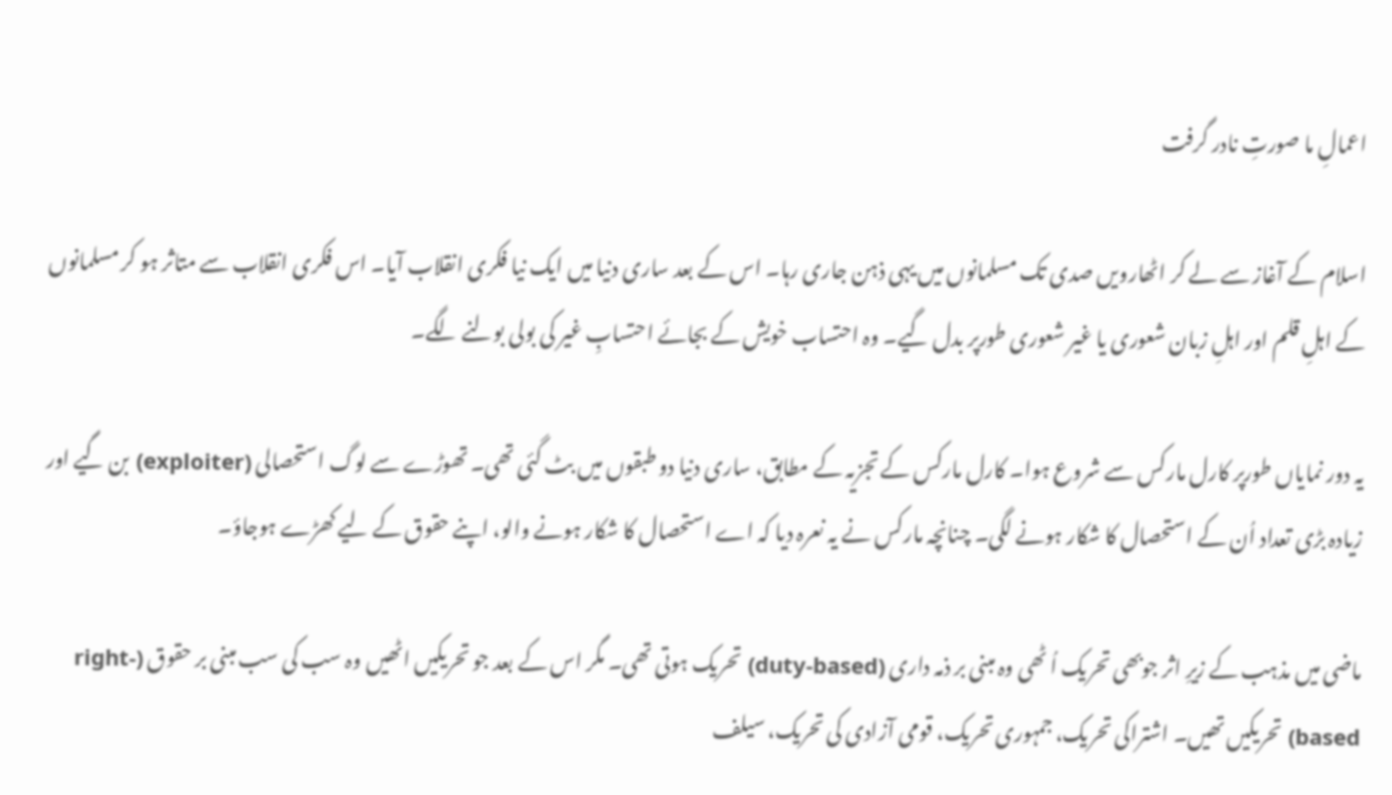اعمالِ ما صورتِ نادر گرفت

اسلام کے آغاز سے لے کر اٹھارویں صدی تک مسلمانوں میں یہی ذہن جاری رہا۔ اس کے بعد ساری دنیا میں ایک نیا فکری انقلاب آیا۔ اس فکری انقلاب سے متاثر ہو کر مسلمانوں کے اہلِ قلم اور اہلِ زبان شعوری یا غیر شعوری طورپر بدل گیے۔ وہ احتساب خویش کے بجائے احتسابِ غیر کی بولی بولنے لگے۔

یہ دور نمایاں طورپر کارل مارکس سے شروع ہوا۔ کارل مارکس کے تجزیہ کے مطابق، ساری دنیا دو طبقوں میں بٹ گئی تھی۔ تھوڑے سے لوگ استحصالی (exploiter) بن گیے اور زیادہ بڑی تعداد اُن کے استحصال کا شکار ہونے لگی۔ چنانچہ مارکس نے یہ نعرہ دیا کہ اے استحصال کا شکار ہونے والو، اپنے حقوق کے لیے کھڑے ہوجاؤ۔

ماضی میں مذہب کے زیرِ اثر جوبھی تحریک اُ ٹھی وہ مبنی بر ذمہ داری (duty-based) تحریک ہوتی تھی۔ مگر اس کے بعد جو تحریکیں اٹھیں وہ سب کی سب مبنی بر حقوق (right-based) تحریکیں تھیں۔ اشتراکی تحریک، جمہوری تحریک، قومی آزادی کی تحریک، سیلف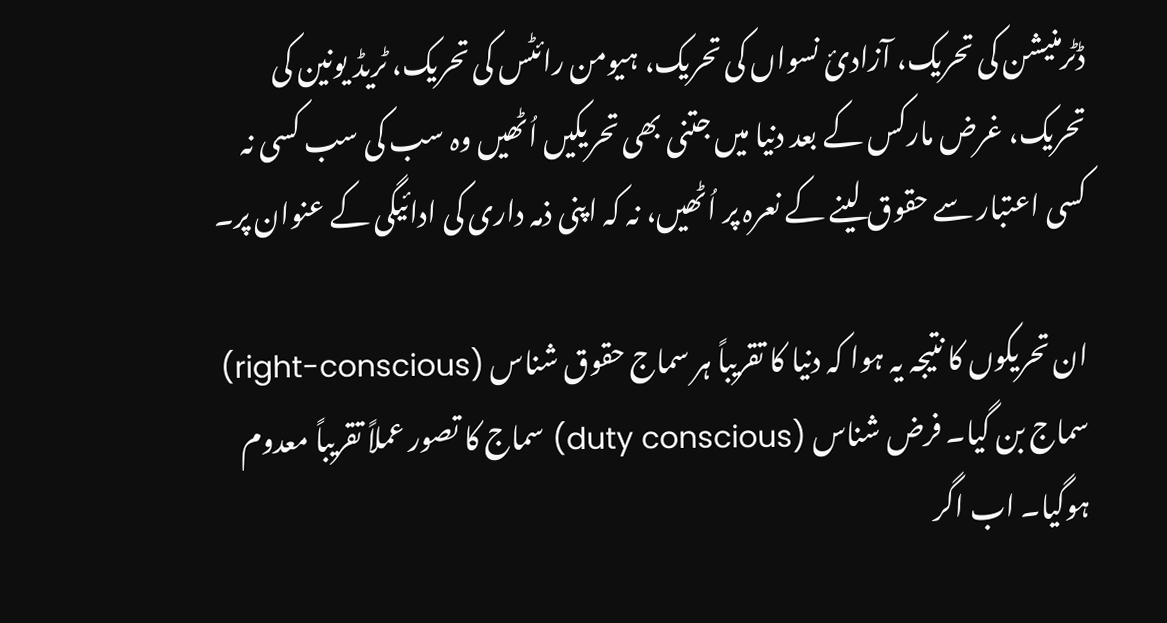ڈٹرمنیشن کی تحریک، آزادیٔ نسواں کی تحریک، ہیومن رائٹس کی تحریک، ٹریڈ یونین کی تحریک، غرض مارکس کے بعد دنیا میں جتنی بھی تحریکیں اُٹھیں وہ سب کی سب کسی نہ کسی اعتبار سے حقوق لینے کے نعرہ پر اُٹھیں، نہ کہ اپنی ذمہ داری کی ادائیگی کے عنوان پر۔

ان تحریکوں کا نتیجہ یہ ہوا کہ دنیا کا تقریباً ہر سماج حقوق شناس (right-conscious) سماج بن گیا۔ فرض شناس (duty conscious) سماج کا تصور عملاً تقریباً معدوم ہوگیا۔ اب اگر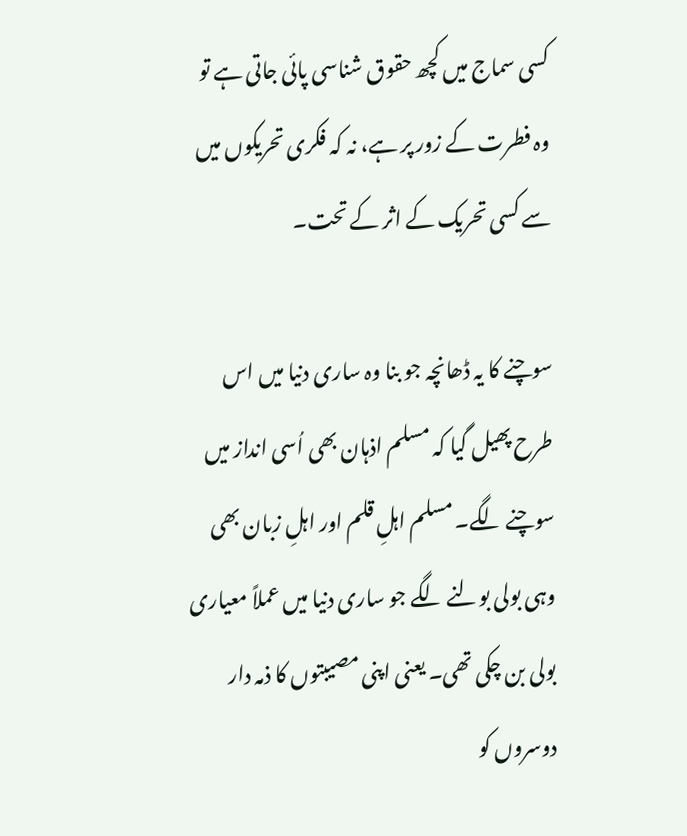کسی سماج میں کچھ حقوق شناسی پائی جاتی ہے تو وہ فطرت کے زور پر ہے، نہ کہ فکری تحریکوں میں سے کسی تحریک کے اثر کے تحت۔

سوچنے کا یہ ڈھانچہ جو بنا وہ ساری دنیا میں اس طرح پھیل گیا کہ مسلم اذہان بھی اُسی انداز میں سوچنے لگے۔ مسلم اہلِ قلم اور اہلِ زبان بھی وہی بولی بولنے لگے جو ساری دنیا میں عملاً معیاری بولی بن چکی تھی۔ یعنی اپنی مصیبتوں کا ذمہ دار دوسروں کو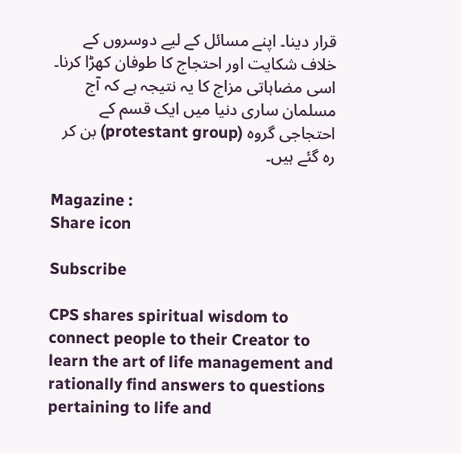قرار دینا۔ اپنے مسائل کے لیے دوسروں کے خلاف شکایت اور احتجاج کا طوفان کھڑا کرنا۔ اسی مضاہاتی مزاج کا یہ نتیجہ ہے کہ آج مسلمان ساری دنیا میں ایک قسم کے احتجاجی گروہ (protestant group) بن کر رہ گئے ہیں۔

Magazine :
Share icon

Subscribe

CPS shares spiritual wisdom to connect people to their Creator to learn the art of life management and rationally find answers to questions pertaining to life and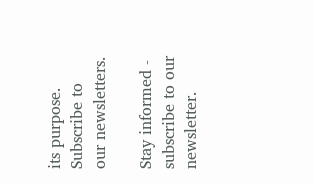its purpose. Subscribe to our newsletters.

Stay informed - subscribe to our newsletter.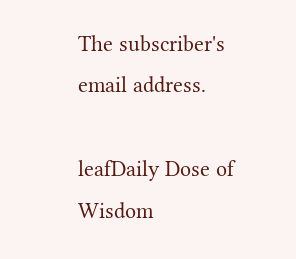The subscriber's email address.

leafDaily Dose of Wisdom